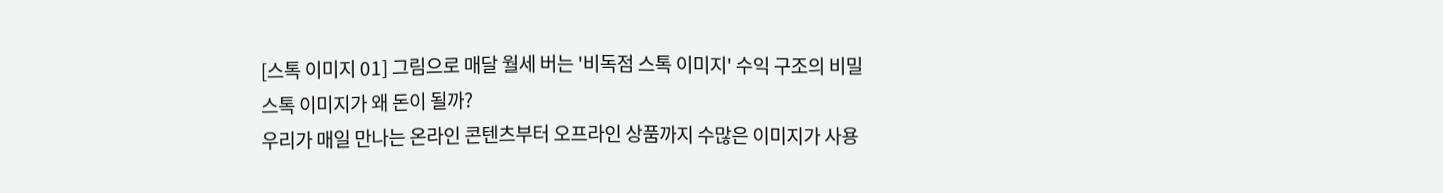[스톡 이미지 01] 그림으로 매달 월세 버는 '비독점 스톡 이미지' 수익 구조의 비밀
스톡 이미지가 왜 돈이 될까?
우리가 매일 만나는 온라인 콘텐츠부터 오프라인 상품까지 수많은 이미지가 사용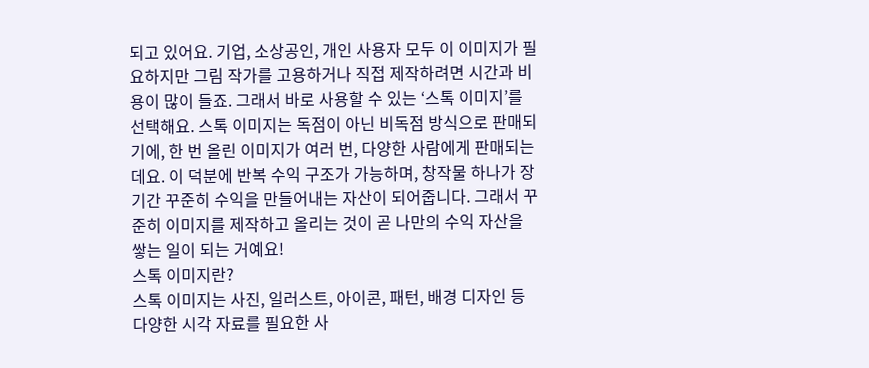되고 있어요. 기업, 소상공인, 개인 사용자 모두 이 이미지가 필요하지만 그림 작가를 고용하거나 직접 제작하려면 시간과 비용이 많이 들죠. 그래서 바로 사용할 수 있는 ‘스톡 이미지’를 선택해요. 스톡 이미지는 독점이 아닌 비독점 방식으로 판매되기에, 한 번 올린 이미지가 여러 번, 다양한 사람에게 판매되는데요. 이 덕분에 반복 수익 구조가 가능하며, 창작물 하나가 장기간 꾸준히 수익을 만들어내는 자산이 되어줍니다. 그래서 꾸준히 이미지를 제작하고 올리는 것이 곧 나만의 수익 자산을 쌓는 일이 되는 거예요!
스톡 이미지란?
스톡 이미지는 사진, 일러스트, 아이콘, 패턴, 배경 디자인 등 다양한 시각 자료를 필요한 사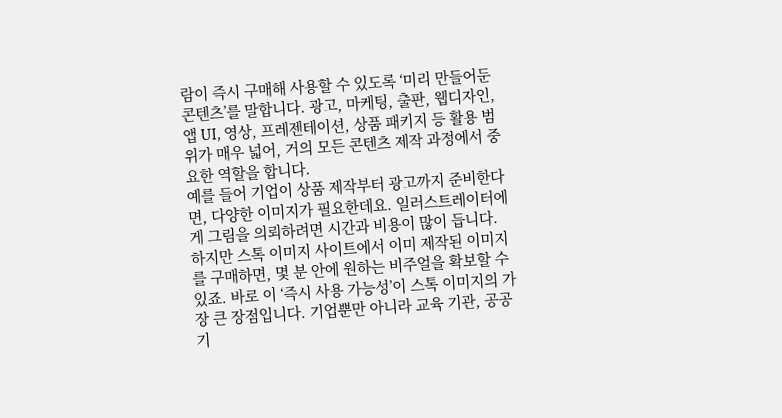람이 즉시 구매해 사용할 수 있도록 ‘미리 만들어둔 콘텐츠’를 말합니다. 광고, 마케팅, 출판, 웹디자인, 앱 UI, 영상, 프레젠테이션, 상품 패키지 등 활용 범위가 매우 넓어, 거의 모든 콘텐츠 제작 과정에서 중요한 역할을 합니다.
예를 들어 기업이 상품 제작부터 광고까지 준비한다면, 다양한 이미지가 필요한데요. 일러스트레이터에게 그림을 의뢰하려면 시간과 비용이 많이 듭니다. 하지만 스톡 이미지 사이트에서 이미 제작된 이미지를 구매하면, 몇 분 안에 원하는 비주얼을 확보할 수 있죠. 바로 이 ‘즉시 사용 가능성’이 스톡 이미지의 가장 큰 장점입니다. 기업뿐만 아니라 교육 기관, 공공 기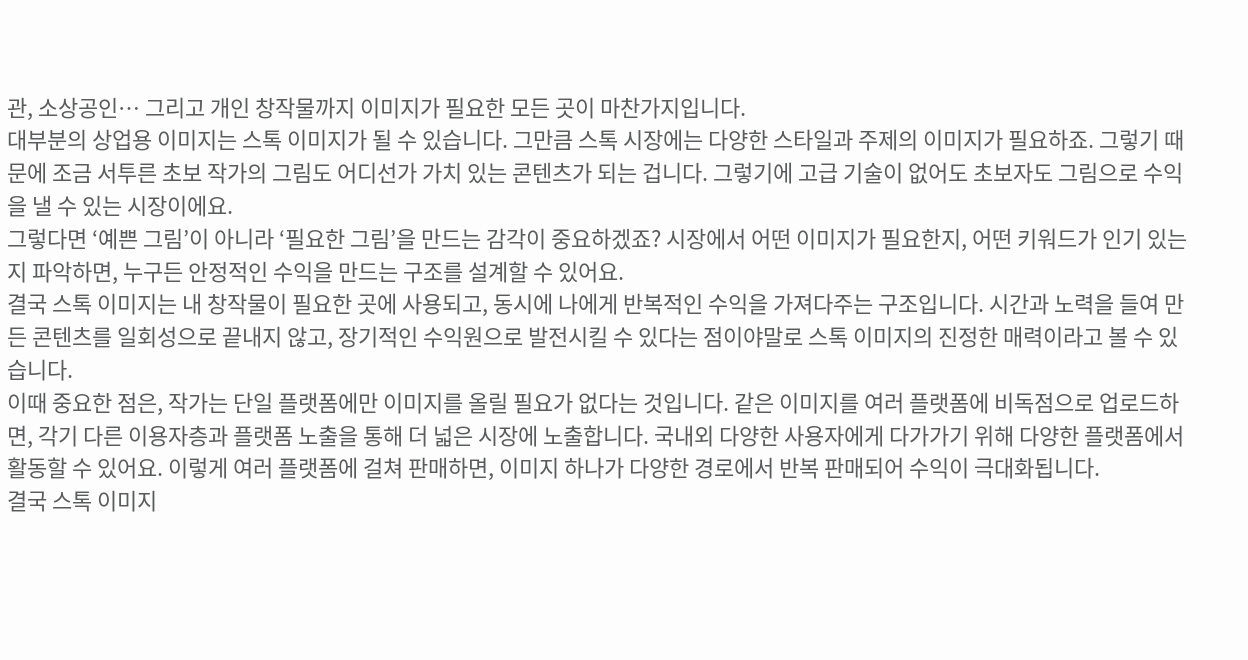관, 소상공인… 그리고 개인 창작물까지 이미지가 필요한 모든 곳이 마찬가지입니다.
대부분의 상업용 이미지는 스톡 이미지가 될 수 있습니다. 그만큼 스톡 시장에는 다양한 스타일과 주제의 이미지가 필요하죠. 그렇기 때문에 조금 서투른 초보 작가의 그림도 어디선가 가치 있는 콘텐츠가 되는 겁니다. 그렇기에 고급 기술이 없어도 초보자도 그림으로 수익을 낼 수 있는 시장이에요.
그렇다면 ‘예쁜 그림’이 아니라 ‘필요한 그림’을 만드는 감각이 중요하겠죠? 시장에서 어떤 이미지가 필요한지, 어떤 키워드가 인기 있는지 파악하면, 누구든 안정적인 수익을 만드는 구조를 설계할 수 있어요.
결국 스톡 이미지는 내 창작물이 필요한 곳에 사용되고, 동시에 나에게 반복적인 수익을 가져다주는 구조입니다. 시간과 노력을 들여 만든 콘텐츠를 일회성으로 끝내지 않고, 장기적인 수익원으로 발전시킬 수 있다는 점이야말로 스톡 이미지의 진정한 매력이라고 볼 수 있습니다.
이때 중요한 점은, 작가는 단일 플랫폼에만 이미지를 올릴 필요가 없다는 것입니다. 같은 이미지를 여러 플랫폼에 비독점으로 업로드하면, 각기 다른 이용자층과 플랫폼 노출을 통해 더 넓은 시장에 노출합니다. 국내외 다양한 사용자에게 다가가기 위해 다양한 플랫폼에서 활동할 수 있어요. 이렇게 여러 플랫폼에 걸쳐 판매하면, 이미지 하나가 다양한 경로에서 반복 판매되어 수익이 극대화됩니다.
결국 스톡 이미지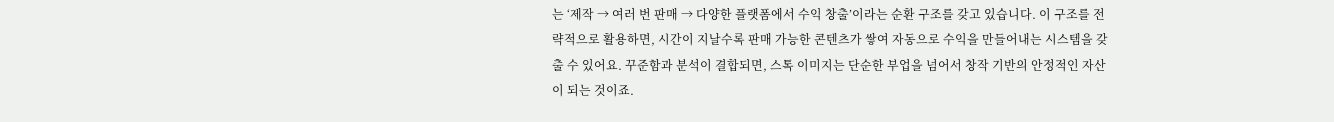는 ‘제작 → 여러 번 판매 → 다양한 플랫폼에서 수익 창출’이라는 순환 구조를 갖고 있습니다. 이 구조를 전략적으로 활용하면, 시간이 지날수록 판매 가능한 콘텐츠가 쌓여 자동으로 수익을 만들어내는 시스템을 갖출 수 있어요. 꾸준함과 분석이 결합되면, 스톡 이미지는 단순한 부업을 넘어서 창작 기반의 안정적인 자산이 되는 것이죠.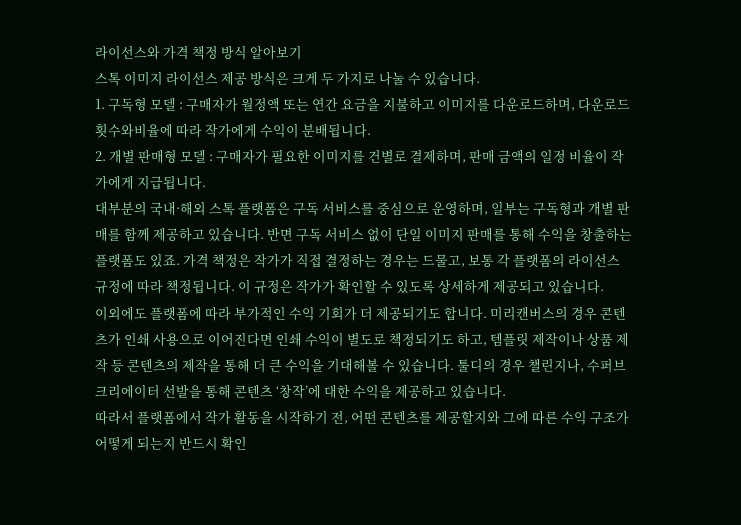라이선스와 가격 책정 방식 알아보기
스톡 이미지 라이선스 제공 방식은 크게 두 가지로 나눌 수 있습니다.
1. 구독형 모델 : 구매자가 월정액 또는 연간 요금을 지불하고 이미지를 다운로드하며, 다운로드 횟수와비율에 따라 작가에게 수익이 분배됩니다.
2. 개별 판매형 모델 : 구매자가 필요한 이미지를 건별로 결제하며, 판매 금액의 일정 비율이 작가에게 지급됩니다.
대부분의 국내·해외 스톡 플랫폼은 구독 서비스를 중심으로 운영하며, 일부는 구독형과 개별 판매를 함께 제공하고 있습니다. 반면 구독 서비스 없이 단일 이미지 판매를 통해 수익을 창출하는 플랫폼도 있죠. 가격 책정은 작가가 직접 결정하는 경우는 드물고, 보통 각 플랫폼의 라이선스 규정에 따라 책정됩니다. 이 규정은 작가가 확인할 수 있도록 상세하게 제공되고 있습니다.
이외에도 플랫폼에 따라 부가적인 수익 기회가 더 제공되기도 합니다. 미리캔버스의 경우 콘텐츠가 인쇄 사용으로 이어진다면 인쇄 수익이 별도로 책정되기도 하고, 템플릿 제작이나 상품 제작 등 콘텐츠의 제작을 통해 더 큰 수익을 기대해볼 수 있습니다. 툴디의 경우 챌린지나, 수퍼브 크리에이터 선발을 통해 콘텐츠 ‘창작’에 대한 수익을 제공하고 있습니다.
따라서 플랫폼에서 작가 활동을 시작하기 전, 어떤 콘텐츠를 제공할지와 그에 따른 수익 구조가 어떻게 되는지 반드시 확인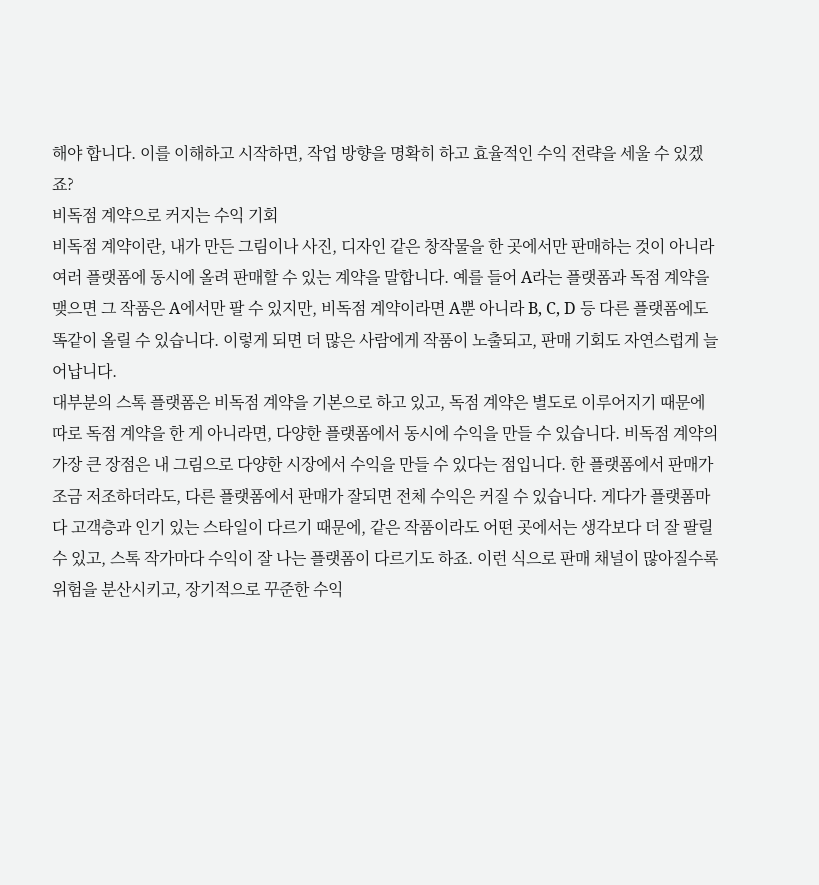해야 합니다. 이를 이해하고 시작하면, 작업 방향을 명확히 하고 효율적인 수익 전략을 세울 수 있겠죠?
비독점 계약으로 커지는 수익 기회
비독점 계약이란, 내가 만든 그림이나 사진, 디자인 같은 창작물을 한 곳에서만 판매하는 것이 아니라 여러 플랫폼에 동시에 올려 판매할 수 있는 계약을 말합니다. 예를 들어 A라는 플랫폼과 독점 계약을 맺으면 그 작품은 A에서만 팔 수 있지만, 비독점 계약이라면 A뿐 아니라 B, C, D 등 다른 플랫폼에도 똑같이 올릴 수 있습니다. 이렇게 되면 더 많은 사람에게 작품이 노출되고, 판매 기회도 자연스럽게 늘어납니다.
대부분의 스톡 플랫폼은 비독점 계약을 기본으로 하고 있고, 독점 계약은 별도로 이루어지기 때문에 따로 독점 계약을 한 게 아니라면, 다양한 플랫폼에서 동시에 수익을 만들 수 있습니다. 비독점 계약의 가장 큰 장점은 내 그림으로 다양한 시장에서 수익을 만들 수 있다는 점입니다. 한 플랫폼에서 판매가 조금 저조하더라도, 다른 플랫폼에서 판매가 잘되면 전체 수익은 커질 수 있습니다. 게다가 플랫폼마다 고객층과 인기 있는 스타일이 다르기 때문에, 같은 작품이라도 어떤 곳에서는 생각보다 더 잘 팔릴 수 있고, 스톡 작가마다 수익이 잘 나는 플랫폼이 다르기도 하죠. 이런 식으로 판매 채널이 많아질수록 위험을 분산시키고, 장기적으로 꾸준한 수익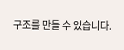구조를 만들 수 있습니다.